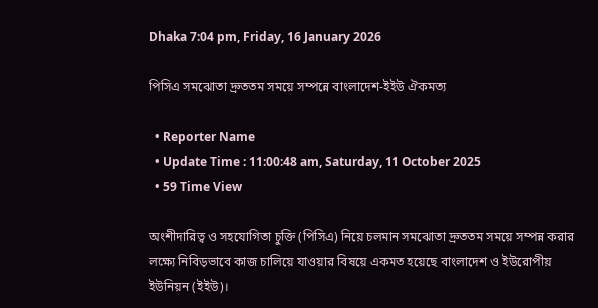Dhaka 7:04 pm, Friday, 16 January 2026

পিসিএ সমঝোতা দ্রুততম সময়ে সম্পন্নে বাংলাদেশ-ইইউ ঐকমত্য

  • Reporter Name
  • Update Time : 11:00:48 am, Saturday, 11 October 2025
  • 59 Time View

অংশীদারিত্ব ও সহযোগিতা চুক্তি (পিসিএ) নিয়ে চলমান সমঝোতা দ্রুততম সময়ে সম্পন্ন করার লক্ষ্যে নিবিড়ভাবে কাজ চালিয়ে যাওয়ার বিষয়ে একমত হয়েছে বাংলাদেশ ও ইউরোপীয় ইউনিয়ন (ইইউ)।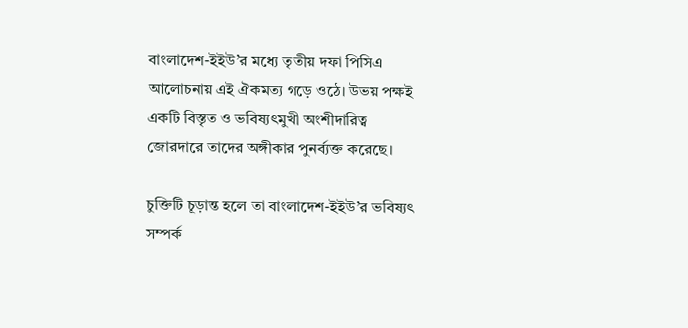বাংলাদেশ-ইইউ’র মধ্যে তৃতীয় দফা পিসিএ আলোচনায় এই ঐকমত্য গড়ে ওঠে। উভয় পক্ষই একটি বিস্তৃত ও ভবিষ্যৎমুখী অংশীদারিত্ব জোরদারে তাদের অঙ্গীকার পুনর্ব্যক্ত করেছে।

চুক্তিটি চূড়ান্ত হলে তা বাংলাদেশ-ইইউ’র ভবিষ্যৎ সম্পর্ক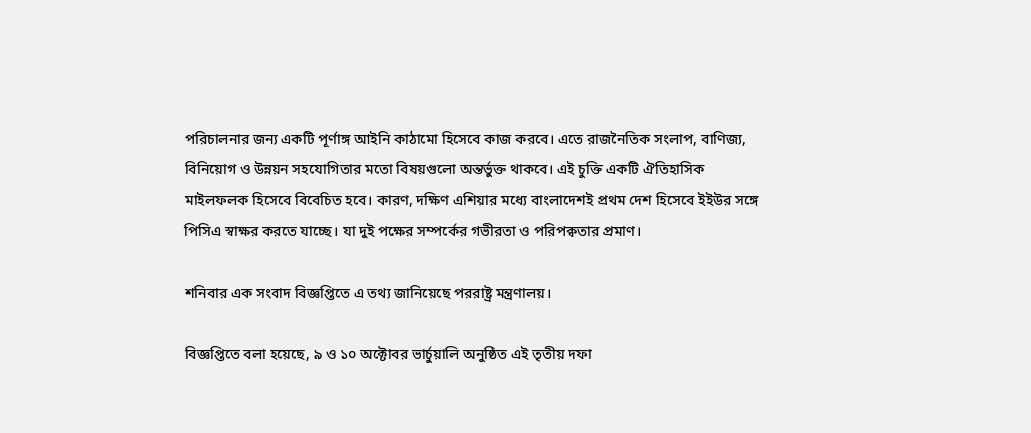পরিচালনার জন্য একটি পূর্ণাঙ্গ আইনি কাঠামো হিসেবে কাজ করবে। এতে রাজনৈতিক সংলাপ, বাণিজ্য, বিনিয়োগ ও উন্নয়ন সহযোগিতার মতো বিষয়গুলো অন্তর্ভুক্ত থাকবে। এই চুক্তি একটি ঐতিহাসিক মাইলফলক হিসেবে বিবেচিত হবে। কারণ, দক্ষিণ এশিয়ার মধ্যে বাংলাদেশই প্রথম দেশ হিসেবে ইইউর সঙ্গে পিসিএ স্বাক্ষর করতে যাচ্ছে। যা দুই পক্ষের সম্পর্কের গভীরতা ও পরিপক্বতার প্রমাণ।

শনিবার এক সংবাদ বিজ্ঞপ্তিতে এ তথ্য জানিয়েছে পররাষ্ট্র মন্ত্রণালয়।

বিজ্ঞপ্তিতে বলা হয়েছে, ৯ ও ১০ অক্টোবর ভার্চুয়ালি অনুষ্ঠিত এই তৃতীয় দফা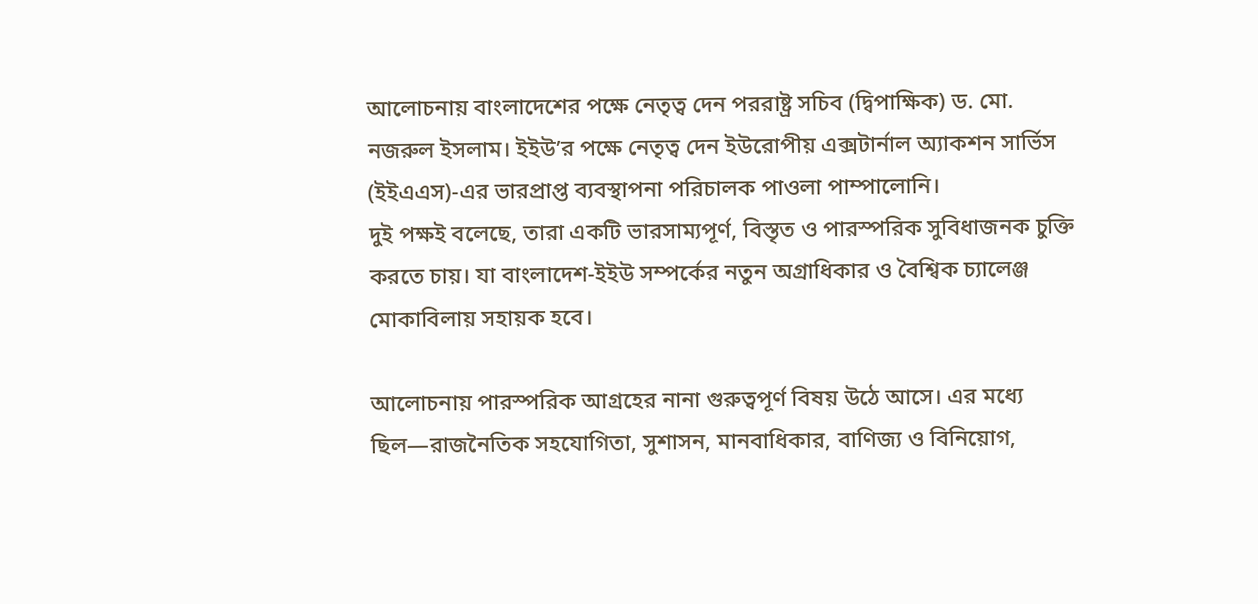আলোচনায় বাংলাদেশের পক্ষে নেতৃত্ব দেন পররাষ্ট্র সচিব (দ্বিপাক্ষিক) ড. মো. নজরুল ইসলাম। ইইউ’র পক্ষে নেতৃত্ব দেন ইউরোপীয় এক্সটার্নাল অ্যাকশন সার্ভিস (ইইএএস)-এর ভারপ্রাপ্ত ব্যবস্থাপনা পরিচালক পাওলা পাম্পালোনি।
দুই পক্ষই বলেছে, তারা একটি ভারসাম্যপূর্ণ, বিস্তৃত ও পারস্পরিক সুবিধাজনক চুক্তি করতে চায়। যা বাংলাদেশ-ইইউ সম্পর্কের নতুন অগ্রাধিকার ও বৈশ্বিক চ্যালেঞ্জ মোকাবিলায় সহায়ক হবে।

আলোচনায় পারস্পরিক আগ্রহের নানা গুরুত্বপূর্ণ বিষয় উঠে আসে। এর মধ্যে ছিল—রাজনৈতিক সহযোগিতা, সুশাসন, মানবাধিকার, বাণিজ্য ও বিনিয়োগ,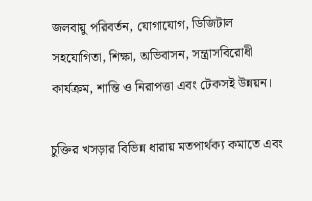জলবায়ু পরিবর্তন, যোগাযোগ, ডিজিটাল সহযোগিতা, শিক্ষা, অভিবাসন, সন্ত্রাসবিরোধী কার্যক্রম, শান্তি ও নিরাপত্তা এবং টেকসই উন্নয়ন।

চুক্তির খসড়ার বিভিন্ন ধারায় মতপার্থক্য কমাতে এবং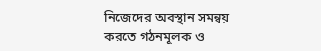নিজেদের অবস্থান সমন্বয় করতে গঠনমূলক ও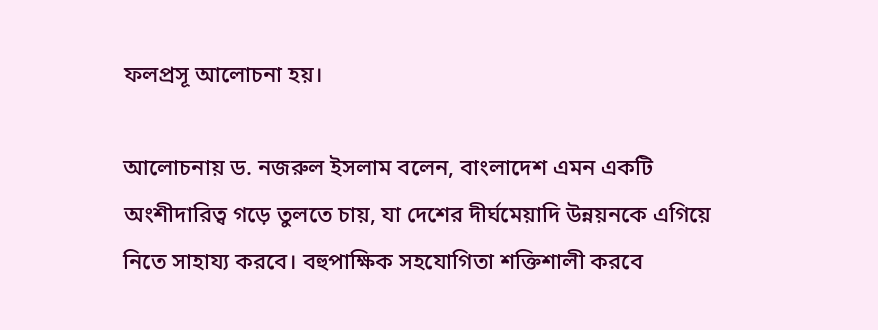ফলপ্রসূ আলোচনা হয়।

আলোচনায় ড. নজরুল ইসলাম বলেন, বাংলাদেশ এমন একটি অংশীদারিত্ব গড়ে তুলতে চায়, যা দেশের দীর্ঘমেয়াদি উন্নয়নকে এগিয়ে নিতে সাহায্য করবে। বহুপাক্ষিক সহযোগিতা শক্তিশালী করবে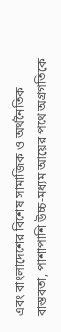এবং বাংলাদেশের বিশেষ সামাজিক ও অর্থনৈতিক বাস্তবতা, পাশাপাশি উচ্চ-মধ্যম আয়ের পথে অগ্রগতিকে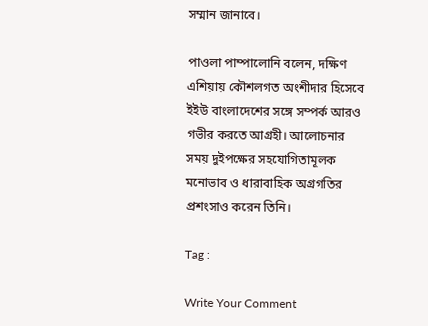সম্মান জানাবে।

পাওলা পাম্পালোনি বলেন, দক্ষিণ এশিয়ায় কৌশলগত অংশীদার হিসেবে ইইউ বাংলাদেশের সঙ্গে সম্পর্ক আরও গভীর করতে আগ্রহী। আলোচনার সময় দুইপক্ষের সহযোগিতামূলক মনোভাব ও ধারাবাহিক অগ্রগতির প্রশংসাও করেন তিনি।

Tag :

Write Your Comment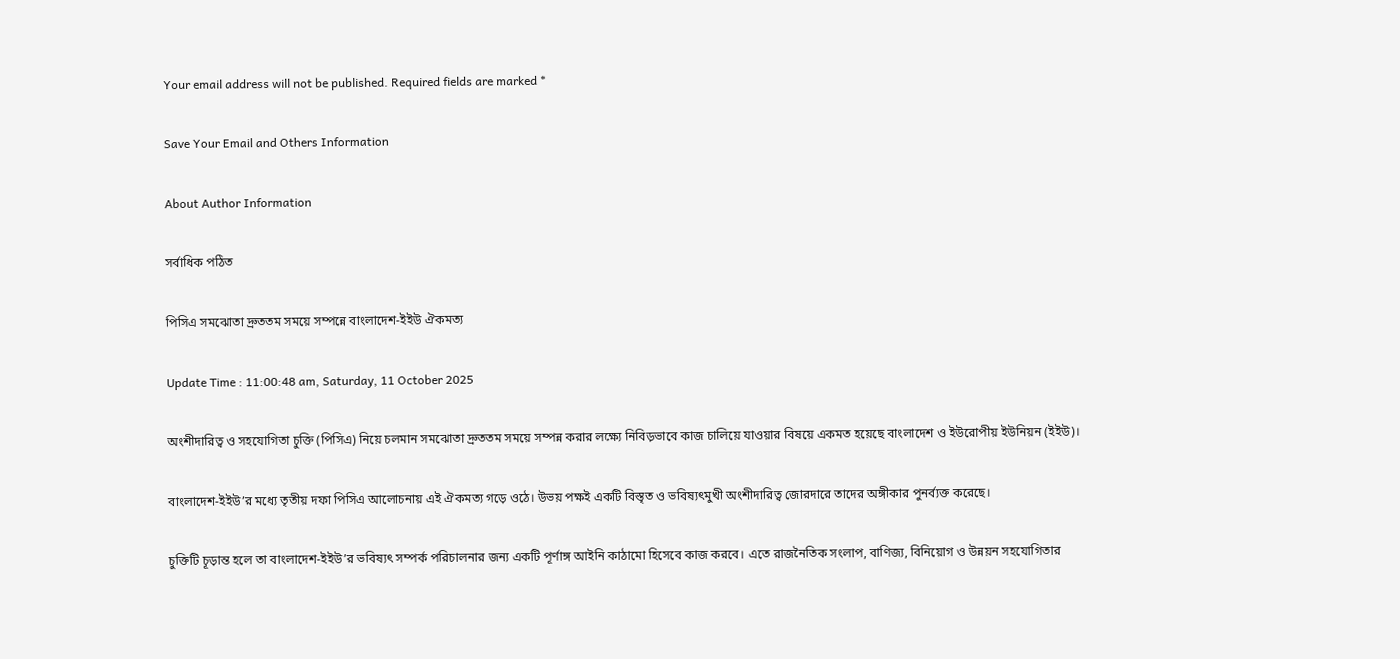Your email address will not be published. Required fields are marked *

Save Your Email and Others Information

About Author Information

সর্বাধিক পঠিত

পিসিএ সমঝোতা দ্রুততম সময়ে সম্পন্নে বাংলাদেশ-ইইউ ঐকমত্য

Update Time : 11:00:48 am, Saturday, 11 October 2025

অংশীদারিত্ব ও সহযোগিতা চুক্তি (পিসিএ) নিয়ে চলমান সমঝোতা দ্রুততম সময়ে সম্পন্ন করার লক্ষ্যে নিবিড়ভাবে কাজ চালিয়ে যাওয়ার বিষয়ে একমত হয়েছে বাংলাদেশ ও ইউরোপীয় ইউনিয়ন (ইইউ)।

বাংলাদেশ-ইইউ’র মধ্যে তৃতীয় দফা পিসিএ আলোচনায় এই ঐকমত্য গড়ে ওঠে। উভয় পক্ষই একটি বিস্তৃত ও ভবিষ্যৎমুখী অংশীদারিত্ব জোরদারে তাদের অঙ্গীকার পুনর্ব্যক্ত করেছে।

চুক্তিটি চূড়ান্ত হলে তা বাংলাদেশ-ইইউ’র ভবিষ্যৎ সম্পর্ক পরিচালনার জন্য একটি পূর্ণাঙ্গ আইনি কাঠামো হিসেবে কাজ করবে। এতে রাজনৈতিক সংলাপ, বাণিজ্য, বিনিয়োগ ও উন্নয়ন সহযোগিতার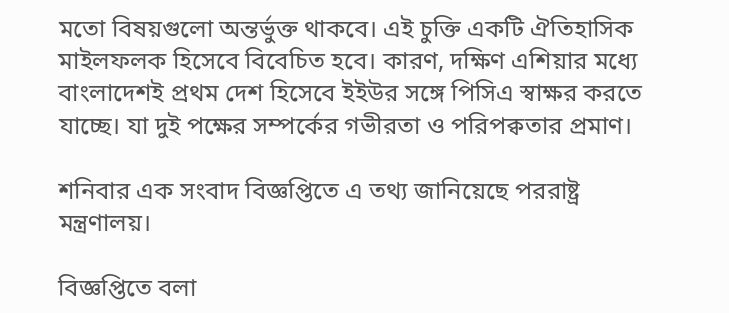মতো বিষয়গুলো অন্তর্ভুক্ত থাকবে। এই চুক্তি একটি ঐতিহাসিক মাইলফলক হিসেবে বিবেচিত হবে। কারণ, দক্ষিণ এশিয়ার মধ্যে বাংলাদেশই প্রথম দেশ হিসেবে ইইউর সঙ্গে পিসিএ স্বাক্ষর করতে যাচ্ছে। যা দুই পক্ষের সম্পর্কের গভীরতা ও পরিপক্বতার প্রমাণ।

শনিবার এক সংবাদ বিজ্ঞপ্তিতে এ তথ্য জানিয়েছে পররাষ্ট্র মন্ত্রণালয়।

বিজ্ঞপ্তিতে বলা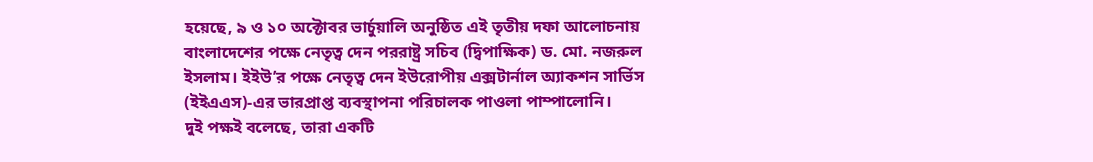হয়েছে, ৯ ও ১০ অক্টোবর ভার্চুয়ালি অনুষ্ঠিত এই তৃতীয় দফা আলোচনায় বাংলাদেশের পক্ষে নেতৃত্ব দেন পররাষ্ট্র সচিব (দ্বিপাক্ষিক) ড. মো. নজরুল ইসলাম। ইইউ’র পক্ষে নেতৃত্ব দেন ইউরোপীয় এক্সটার্নাল অ্যাকশন সার্ভিস (ইইএএস)-এর ভারপ্রাপ্ত ব্যবস্থাপনা পরিচালক পাওলা পাম্পালোনি।
দুই পক্ষই বলেছে, তারা একটি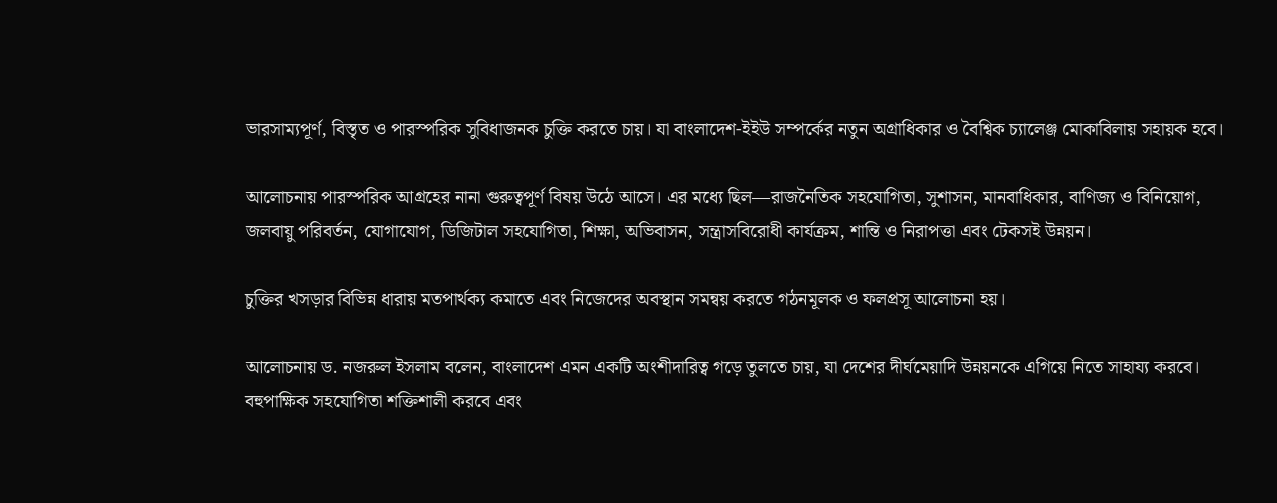ভারসাম্যপূর্ণ, বিস্তৃত ও পারস্পরিক সুবিধাজনক চুক্তি করতে চায়। যা বাংলাদেশ-ইইউ সম্পর্কের নতুন অগ্রাধিকার ও বৈশ্বিক চ্যালেঞ্জ মোকাবিলায় সহায়ক হবে।

আলোচনায় পারস্পরিক আগ্রহের নানা গুরুত্বপূর্ণ বিষয় উঠে আসে। এর মধ্যে ছিল—রাজনৈতিক সহযোগিতা, সুশাসন, মানবাধিকার, বাণিজ্য ও বিনিয়োগ, জলবায়ু পরিবর্তন, যোগাযোগ, ডিজিটাল সহযোগিতা, শিক্ষা, অভিবাসন, সন্ত্রাসবিরোধী কার্যক্রম, শান্তি ও নিরাপত্তা এবং টেকসই উন্নয়ন।

চুক্তির খসড়ার বিভিন্ন ধারায় মতপার্থক্য কমাতে এবং নিজেদের অবস্থান সমন্বয় করতে গঠনমূলক ও ফলপ্রসূ আলোচনা হয়।

আলোচনায় ড. নজরুল ইসলাম বলেন, বাংলাদেশ এমন একটি অংশীদারিত্ব গড়ে তুলতে চায়, যা দেশের দীর্ঘমেয়াদি উন্নয়নকে এগিয়ে নিতে সাহায্য করবে। বহুপাক্ষিক সহযোগিতা শক্তিশালী করবে এবং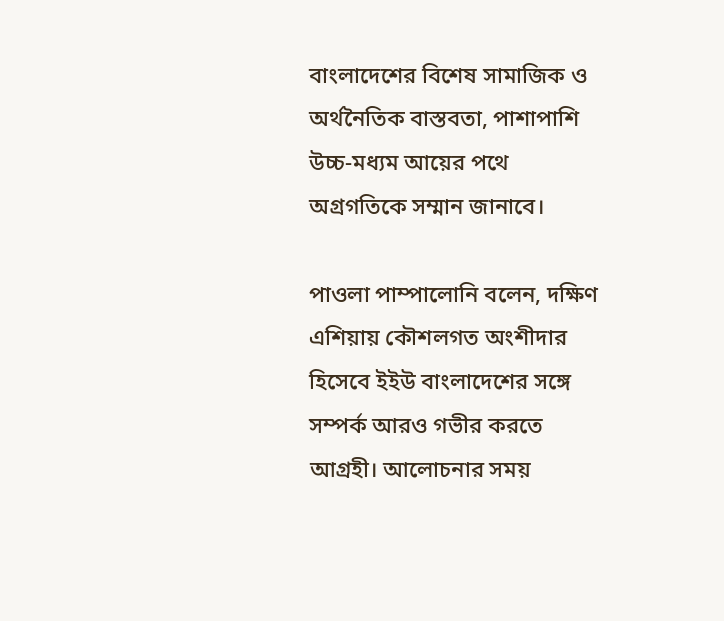বাংলাদেশের বিশেষ সামাজিক ও অর্থনৈতিক বাস্তবতা, পাশাপাশি উচ্চ-মধ্যম আয়ের পথে অগ্রগতিকে সম্মান জানাবে।

পাওলা পাম্পালোনি বলেন, দক্ষিণ এশিয়ায় কৌশলগত অংশীদার হিসেবে ইইউ বাংলাদেশের সঙ্গে সম্পর্ক আরও গভীর করতে আগ্রহী। আলোচনার সময়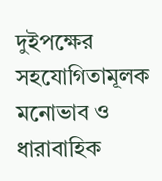দুইপক্ষের সহযোগিতামূলক মনোভাব ও ধারাবাহিক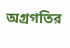অগ্রগতির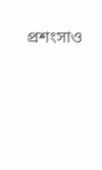প্রশংসাও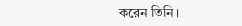করেন তিনি।